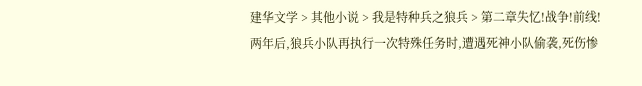建华文学 > 其他小说 > 我是特种兵之狼兵 > 第二章失忆!战争!前线!
两年后,狼兵小队再执行一次特殊任务时,遭遇死神小队偷袭,死伤惨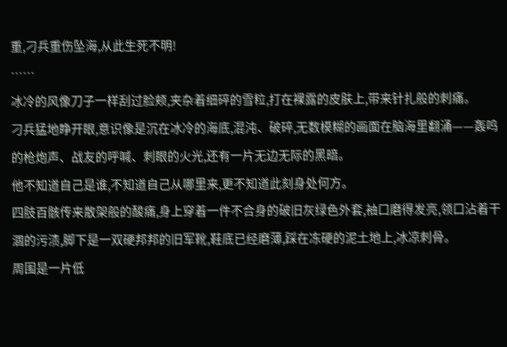重,刁兵重伤坠海,从此生死不明!
……
冰冷的风像刀子一样刮过脸颊,夹杂着细碎的雪粒,打在裸露的皮肤上,带来针扎般的刺痛。
刁兵猛地睁开眼,意识像是沉在冰冷的海底,混沌、破碎,无数模糊的画面在脑海里翻涌——轰鸣的枪炮声、战友的呼喊、刺眼的火光,还有一片无边无际的黑暗。
他不知道自己是谁,不知道自己从哪里来,更不知道此刻身处何方。
四肢百骸传来散架般的酸痛,身上穿着一件不合身的破旧灰绿色外套,袖口磨得发亮,领口沾着干涸的污渍,脚下是一双硬邦邦的旧军靴,鞋底已经磨薄,踩在冻硬的泥土地上,冰凉刺骨。
周围是一片低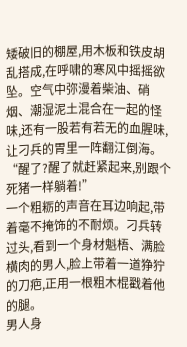矮破旧的棚屋,用木板和铁皮胡乱搭成,在呼啸的寒风中摇摇欲坠。空气中弥漫着柴油、硝烟、潮湿泥土混合在一起的怪味,还有一股若有若无的血腥味,让刁兵的胃里一阵翻江倒海。
“醒了?醒了就赶紧起来,别跟个死猪一样躺着!”
一个粗粝的声音在耳边响起,带着毫不掩饰的不耐烦。刁兵转过头,看到一个身材魁梧、满脸横肉的男人,脸上带着一道狰狞的刀疤,正用一根粗木棍戳着他的腿。
男人身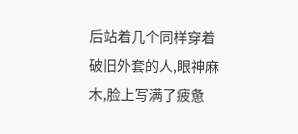后站着几个同样穿着破旧外套的人,眼神麻木,脸上写满了疲惫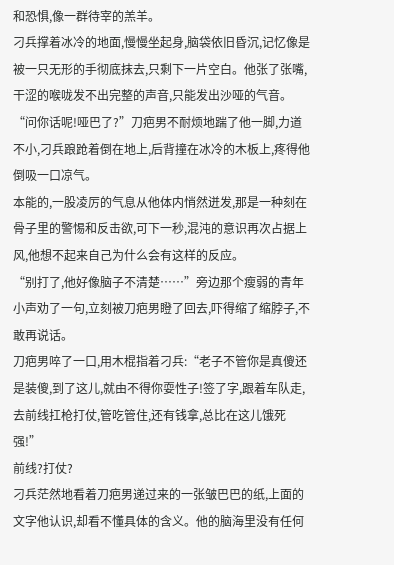和恐惧,像一群待宰的羔羊。
刁兵撑着冰冷的地面,慢慢坐起身,脑袋依旧昏沉,记忆像是被一只无形的手彻底抹去,只剩下一片空白。他张了张嘴,干涩的喉咙发不出完整的声音,只能发出沙哑的气音。
“问你话呢!哑巴了?”刀疤男不耐烦地踹了他一脚,力道不小,刁兵踉跄着倒在地上,后背撞在冰冷的木板上,疼得他倒吸一口凉气。
本能的,一股凌厉的气息从他体内悄然迸发,那是一种刻在骨子里的警惕和反击欲,可下一秒,混沌的意识再次占据上风,他想不起来自己为什么会有这样的反应。
“别打了,他好像脑子不清楚……”旁边那个瘦弱的青年小声劝了一句,立刻被刀疤男瞪了回去,吓得缩了缩脖子,不敢再说话。
刀疤男啐了一口,用木棍指着刁兵:“老子不管你是真傻还是装傻,到了这儿,就由不得你耍性子!签了字,跟着车队走,去前线扛枪打仗,管吃管住,还有钱拿,总比在这儿饿死强!”
前线?打仗?
刁兵茫然地看着刀疤男递过来的一张皱巴巴的纸,上面的文字他认识,却看不懂具体的含义。他的脑海里没有任何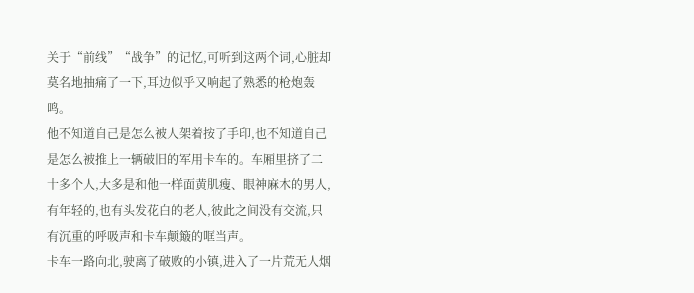关于“前线”“战争”的记忆,可听到这两个词,心脏却莫名地抽痛了一下,耳边似乎又响起了熟悉的枪炮轰鸣。
他不知道自己是怎么被人架着按了手印,也不知道自己是怎么被推上一辆破旧的军用卡车的。车厢里挤了二十多个人,大多是和他一样面黄肌瘦、眼神麻木的男人,有年轻的,也有头发花白的老人,彼此之间没有交流,只有沉重的呼吸声和卡车颠簸的哐当声。
卡车一路向北,驶离了破败的小镇,进入了一片荒无人烟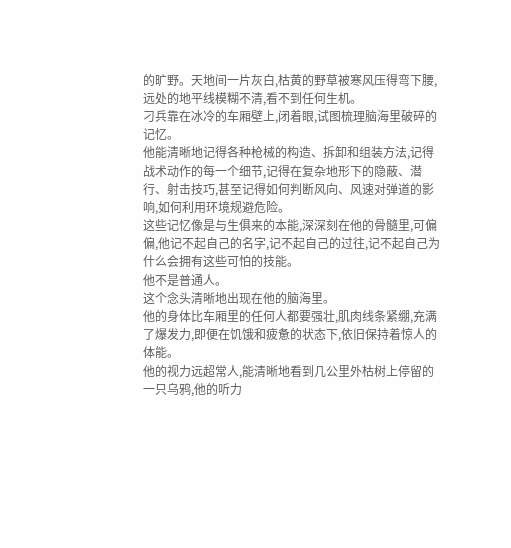的旷野。天地间一片灰白,枯黄的野草被寒风压得弯下腰,远处的地平线模糊不清,看不到任何生机。
刁兵靠在冰冷的车厢壁上,闭着眼,试图梳理脑海里破碎的记忆。
他能清晰地记得各种枪械的构造、拆卸和组装方法,记得战术动作的每一个细节,记得在复杂地形下的隐蔽、潜行、射击技巧,甚至记得如何判断风向、风速对弹道的影响,如何利用环境规避危险。
这些记忆像是与生俱来的本能,深深刻在他的骨髓里,可偏偏,他记不起自己的名字,记不起自己的过往,记不起自己为什么会拥有这些可怕的技能。
他不是普通人。
这个念头清晰地出现在他的脑海里。
他的身体比车厢里的任何人都要强壮,肌肉线条紧绷,充满了爆发力,即便在饥饿和疲惫的状态下,依旧保持着惊人的体能。
他的视力远超常人,能清晰地看到几公里外枯树上停留的一只乌鸦,他的听力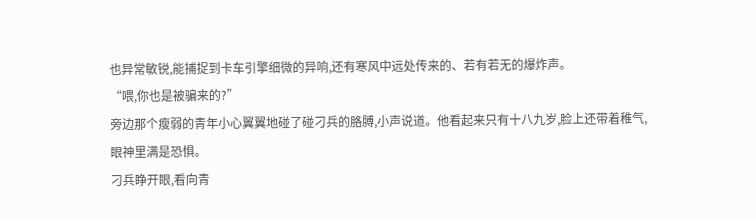也异常敏锐,能捕捉到卡车引擎细微的异响,还有寒风中远处传来的、若有若无的爆炸声。
“喂,你也是被骗来的?”
旁边那个瘦弱的青年小心翼翼地碰了碰刁兵的胳膊,小声说道。他看起来只有十八九岁,脸上还带着稚气,眼神里满是恐惧。
刁兵睁开眼,看向青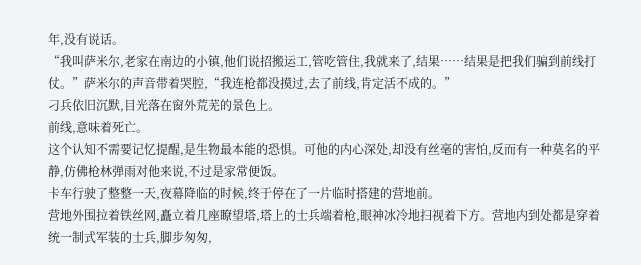年,没有说话。
“我叫萨米尔,老家在南边的小镇,他们说招搬运工,管吃管住,我就来了,结果……结果是把我们骗到前线打仗。”萨米尔的声音带着哭腔,“我连枪都没摸过,去了前线,肯定活不成的。”
刁兵依旧沉默,目光落在窗外荒芜的景色上。
前线,意味着死亡。
这个认知不需要记忆提醒,是生物最本能的恐惧。可他的内心深处,却没有丝毫的害怕,反而有一种莫名的平静,仿佛枪林弹雨对他来说,不过是家常便饭。
卡车行驶了整整一天,夜幕降临的时候,终于停在了一片临时搭建的营地前。
营地外围拉着铁丝网,矗立着几座瞭望塔,塔上的士兵端着枪,眼神冰冷地扫视着下方。营地内到处都是穿着统一制式军装的士兵,脚步匆匆,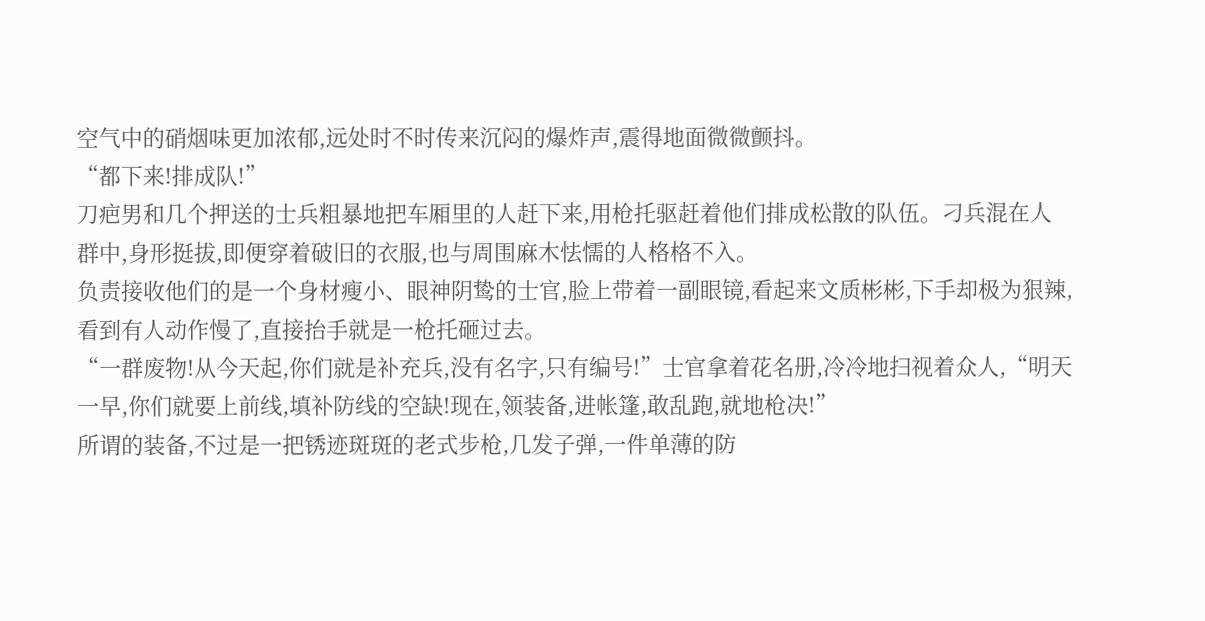空气中的硝烟味更加浓郁,远处时不时传来沉闷的爆炸声,震得地面微微颤抖。
“都下来!排成队!”
刀疤男和几个押送的士兵粗暴地把车厢里的人赶下来,用枪托驱赶着他们排成松散的队伍。刁兵混在人群中,身形挺拔,即便穿着破旧的衣服,也与周围麻木怯懦的人格格不入。
负责接收他们的是一个身材瘦小、眼神阴鸷的士官,脸上带着一副眼镜,看起来文质彬彬,下手却极为狠辣,看到有人动作慢了,直接抬手就是一枪托砸过去。
“一群废物!从今天起,你们就是补充兵,没有名字,只有编号!”士官拿着花名册,冷冷地扫视着众人,“明天一早,你们就要上前线,填补防线的空缺!现在,领装备,进帐篷,敢乱跑,就地枪决!”
所谓的装备,不过是一把锈迹斑斑的老式步枪,几发子弹,一件单薄的防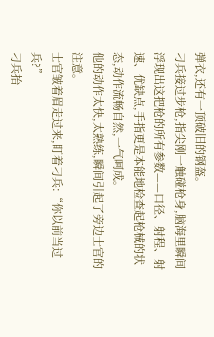弹衣,还有一顶破旧的钢盔。
刁兵接过步枪,指尖刚一触碰枪身,脑海里瞬间浮现出这把枪的所有参数——口径、射程、射速、优缺点,手指更是本能地检查起枪械的状态,动作流畅自然,一气呵成。
他的动作太快,太熟练,瞬间引起了旁边士官的注意。
士官皱着眉走过来,盯着刁兵:“你以前当过兵?”
刁兵抬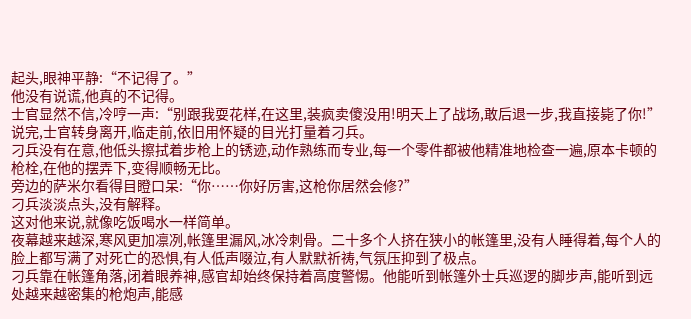起头,眼神平静:“不记得了。”
他没有说谎,他真的不记得。
士官显然不信,冷哼一声:“别跟我耍花样,在这里,装疯卖傻没用!明天上了战场,敢后退一步,我直接毙了你!”
说完,士官转身离开,临走前,依旧用怀疑的目光打量着刁兵。
刁兵没有在意,他低头擦拭着步枪上的锈迹,动作熟练而专业,每一个零件都被他精准地检查一遍,原本卡顿的枪栓,在他的摆弄下,变得顺畅无比。
旁边的萨米尔看得目瞪口呆:“你……你好厉害,这枪你居然会修?”
刁兵淡淡点头,没有解释。
这对他来说,就像吃饭喝水一样简单。
夜幕越来越深,寒风更加凛冽,帐篷里漏风,冰冷刺骨。二十多个人挤在狭小的帐篷里,没有人睡得着,每个人的脸上都写满了对死亡的恐惧,有人低声啜泣,有人默默祈祷,气氛压抑到了极点。
刁兵靠在帐篷角落,闭着眼养神,感官却始终保持着高度警惕。他能听到帐篷外士兵巡逻的脚步声,能听到远处越来越密集的枪炮声,能感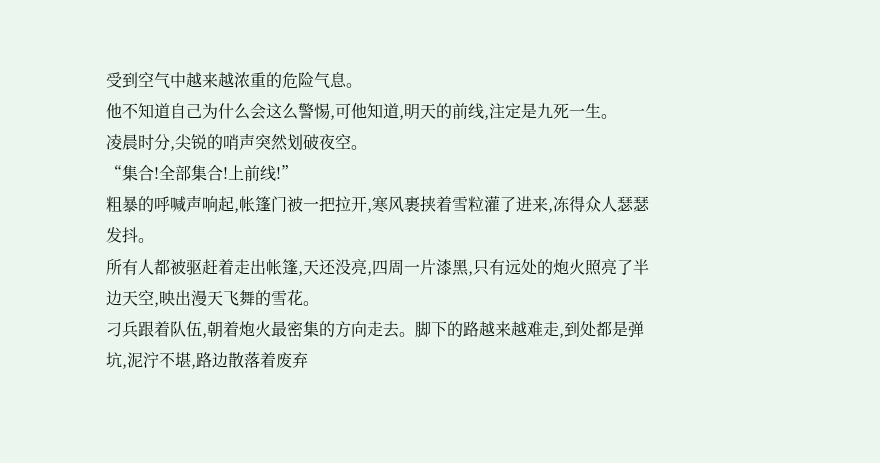受到空气中越来越浓重的危险气息。
他不知道自己为什么会这么警惕,可他知道,明天的前线,注定是九死一生。
凌晨时分,尖锐的哨声突然划破夜空。
“集合!全部集合!上前线!”
粗暴的呼喊声响起,帐篷门被一把拉开,寒风裹挟着雪粒灌了进来,冻得众人瑟瑟发抖。
所有人都被驱赶着走出帐篷,天还没亮,四周一片漆黑,只有远处的炮火照亮了半边天空,映出漫天飞舞的雪花。
刁兵跟着队伍,朝着炮火最密集的方向走去。脚下的路越来越难走,到处都是弹坑,泥泞不堪,路边散落着废弃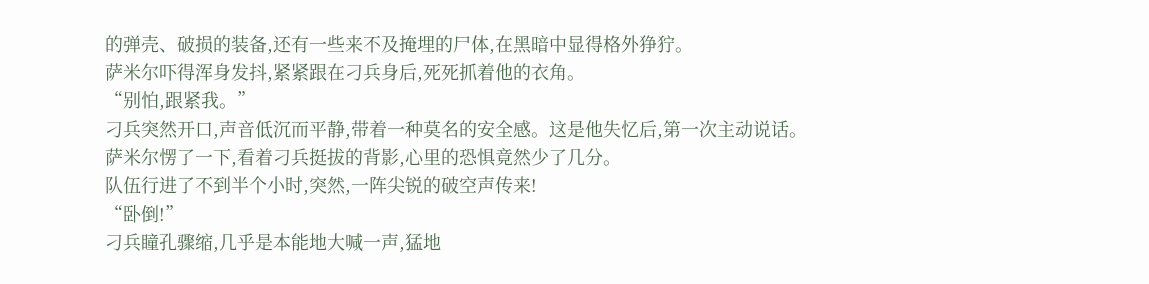的弹壳、破损的装备,还有一些来不及掩埋的尸体,在黑暗中显得格外狰狞。
萨米尔吓得浑身发抖,紧紧跟在刁兵身后,死死抓着他的衣角。
“别怕,跟紧我。”
刁兵突然开口,声音低沉而平静,带着一种莫名的安全感。这是他失忆后,第一次主动说话。
萨米尔愣了一下,看着刁兵挺拔的背影,心里的恐惧竟然少了几分。
队伍行进了不到半个小时,突然,一阵尖锐的破空声传来!
“卧倒!”
刁兵瞳孔骤缩,几乎是本能地大喊一声,猛地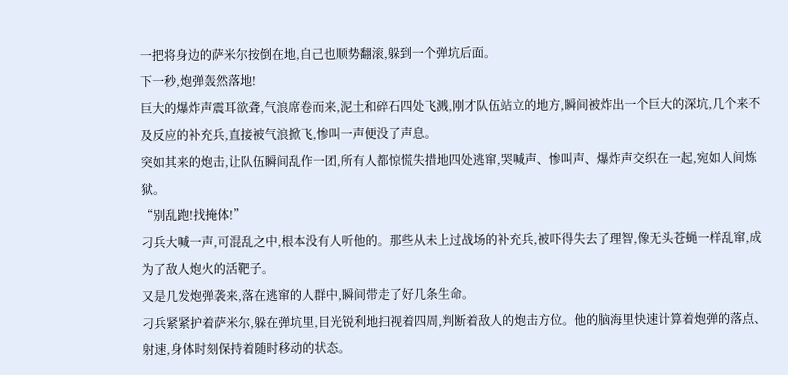一把将身边的萨米尔按倒在地,自己也顺势翻滚,躲到一个弹坑后面。
下一秒,炮弹轰然落地!
巨大的爆炸声震耳欲聋,气浪席卷而来,泥土和碎石四处飞溅,刚才队伍站立的地方,瞬间被炸出一个巨大的深坑,几个来不及反应的补充兵,直接被气浪掀飞,惨叫一声便没了声息。
突如其来的炮击,让队伍瞬间乱作一团,所有人都惊慌失措地四处逃窜,哭喊声、惨叫声、爆炸声交织在一起,宛如人间炼狱。
“别乱跑!找掩体!”
刁兵大喊一声,可混乱之中,根本没有人听他的。那些从未上过战场的补充兵,被吓得失去了理智,像无头苍蝇一样乱窜,成为了敌人炮火的活靶子。
又是几发炮弹袭来,落在逃窜的人群中,瞬间带走了好几条生命。
刁兵紧紧护着萨米尔,躲在弹坑里,目光锐利地扫视着四周,判断着敌人的炮击方位。他的脑海里快速计算着炮弹的落点、射速,身体时刻保持着随时移动的状态。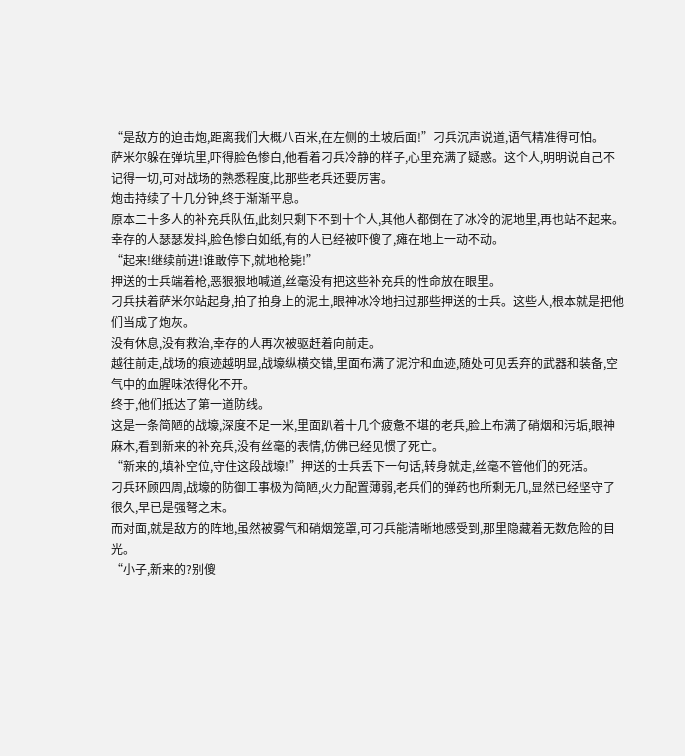“是敌方的迫击炮,距离我们大概八百米,在左侧的土坡后面!”刁兵沉声说道,语气精准得可怕。
萨米尔躲在弹坑里,吓得脸色惨白,他看着刁兵冷静的样子,心里充满了疑惑。这个人,明明说自己不记得一切,可对战场的熟悉程度,比那些老兵还要厉害。
炮击持续了十几分钟,终于渐渐平息。
原本二十多人的补充兵队伍,此刻只剩下不到十个人,其他人都倒在了冰冷的泥地里,再也站不起来。
幸存的人瑟瑟发抖,脸色惨白如纸,有的人已经被吓傻了,瘫在地上一动不动。
“起来!继续前进!谁敢停下,就地枪毙!”
押送的士兵端着枪,恶狠狠地喊道,丝毫没有把这些补充兵的性命放在眼里。
刁兵扶着萨米尔站起身,拍了拍身上的泥土,眼神冰冷地扫过那些押送的士兵。这些人,根本就是把他们当成了炮灰。
没有休息,没有救治,幸存的人再次被驱赶着向前走。
越往前走,战场的痕迹越明显,战壕纵横交错,里面布满了泥泞和血迹,随处可见丢弃的武器和装备,空气中的血腥味浓得化不开。
终于,他们抵达了第一道防线。
这是一条简陋的战壕,深度不足一米,里面趴着十几个疲惫不堪的老兵,脸上布满了硝烟和污垢,眼神麻木,看到新来的补充兵,没有丝毫的表情,仿佛已经见惯了死亡。
“新来的,填补空位,守住这段战壕!”押送的士兵丢下一句话,转身就走,丝毫不管他们的死活。
刁兵环顾四周,战壕的防御工事极为简陋,火力配置薄弱,老兵们的弹药也所剩无几,显然已经坚守了很久,早已是强弩之末。
而对面,就是敌方的阵地,虽然被雾气和硝烟笼罩,可刁兵能清晰地感受到,那里隐藏着无数危险的目光。
“小子,新来的?别傻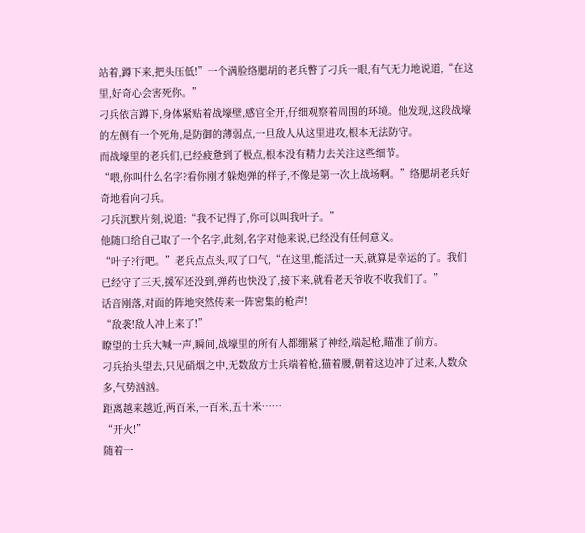站着,蹲下来,把头压低!”一个满脸络腮胡的老兵瞥了刁兵一眼,有气无力地说道,“在这里,好奇心会害死你。”
刁兵依言蹲下,身体紧贴着战壕壁,感官全开,仔细观察着周围的环境。他发现,这段战壕的左侧有一个死角,是防御的薄弱点,一旦敌人从这里进攻,根本无法防守。
而战壕里的老兵们,已经疲惫到了极点,根本没有精力去关注这些细节。
“喂,你叫什么名字?看你刚才躲炮弹的样子,不像是第一次上战场啊。”络腮胡老兵好奇地看向刁兵。
刁兵沉默片刻,说道:“我不记得了,你可以叫我叶子。”
他随口给自己取了一个名字,此刻,名字对他来说,已经没有任何意义。
“叶子?行吧。”老兵点点头,叹了口气,“在这里,能活过一天,就算是幸运的了。我们已经守了三天,援军还没到,弹药也快没了,接下来,就看老天爷收不收我们了。”
话音刚落,对面的阵地突然传来一阵密集的枪声!
“敌袭!敌人冲上来了!”
瞭望的士兵大喊一声,瞬间,战壕里的所有人都绷紧了神经,端起枪,瞄准了前方。
刁兵抬头望去,只见硝烟之中,无数敌方士兵端着枪,猫着腰,朝着这边冲了过来,人数众多,气势汹汹。
距离越来越近,两百米,一百米,五十米……
“开火!”
随着一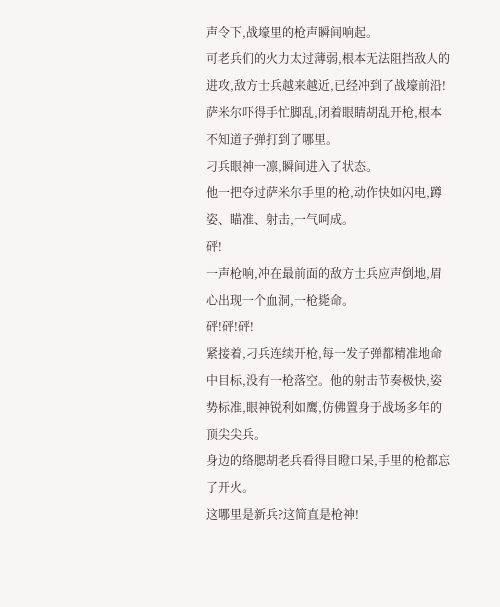声令下,战壕里的枪声瞬间响起。
可老兵们的火力太过薄弱,根本无法阻挡敌人的进攻,敌方士兵越来越近,已经冲到了战壕前沿!
萨米尔吓得手忙脚乱,闭着眼睛胡乱开枪,根本不知道子弹打到了哪里。
刁兵眼神一凛,瞬间进入了状态。
他一把夺过萨米尔手里的枪,动作快如闪电,蹲姿、瞄准、射击,一气呵成。
砰!
一声枪响,冲在最前面的敌方士兵应声倒地,眉心出现一个血洞,一枪毙命。
砰!砰!砰!
紧接着,刁兵连续开枪,每一发子弹都精准地命中目标,没有一枪落空。他的射击节奏极快,姿势标准,眼神锐利如鹰,仿佛置身于战场多年的顶尖尖兵。
身边的络腮胡老兵看得目瞪口呆,手里的枪都忘了开火。
这哪里是新兵?这简直是枪神!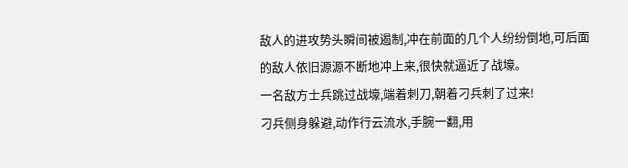敌人的进攻势头瞬间被遏制,冲在前面的几个人纷纷倒地,可后面的敌人依旧源源不断地冲上来,很快就逼近了战壕。
一名敌方士兵跳过战壕,端着刺刀,朝着刁兵刺了过来!
刁兵侧身躲避,动作行云流水,手腕一翻,用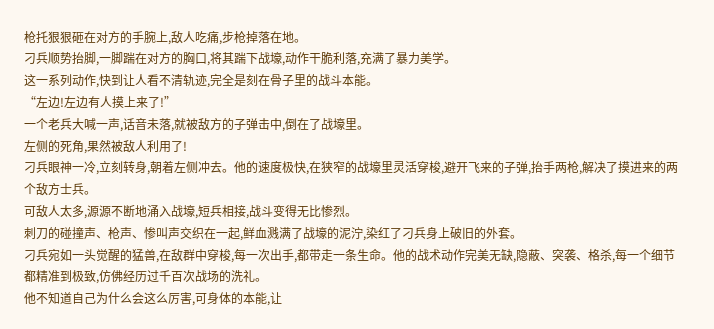枪托狠狠砸在对方的手腕上,敌人吃痛,步枪掉落在地。
刁兵顺势抬脚,一脚踹在对方的胸口,将其踹下战壕,动作干脆利落,充满了暴力美学。
这一系列动作,快到让人看不清轨迹,完全是刻在骨子里的战斗本能。
“左边!左边有人摸上来了!”
一个老兵大喊一声,话音未落,就被敌方的子弹击中,倒在了战壕里。
左侧的死角,果然被敌人利用了!
刁兵眼神一冷,立刻转身,朝着左侧冲去。他的速度极快,在狭窄的战壕里灵活穿梭,避开飞来的子弹,抬手两枪,解决了摸进来的两个敌方士兵。
可敌人太多,源源不断地涌入战壕,短兵相接,战斗变得无比惨烈。
刺刀的碰撞声、枪声、惨叫声交织在一起,鲜血溅满了战壕的泥泞,染红了刁兵身上破旧的外套。
刁兵宛如一头觉醒的猛兽,在敌群中穿梭,每一次出手,都带走一条生命。他的战术动作完美无缺,隐蔽、突袭、格杀,每一个细节都精准到极致,仿佛经历过千百次战场的洗礼。
他不知道自己为什么会这么厉害,可身体的本能,让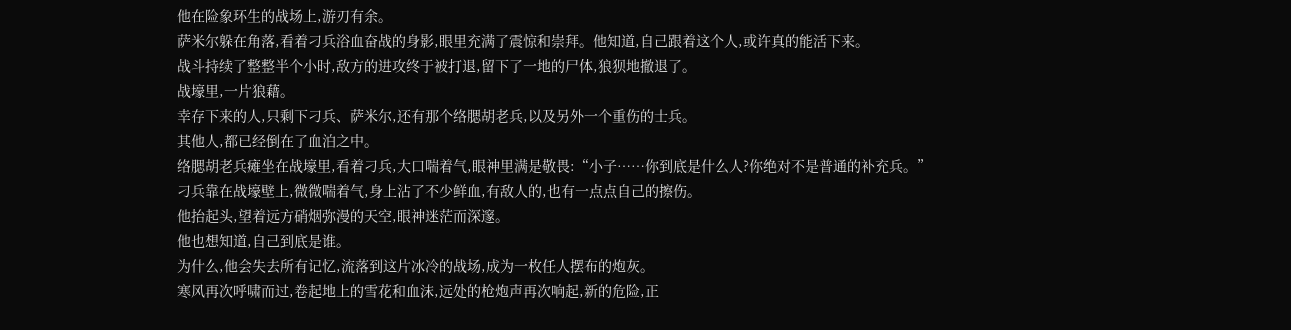他在险象环生的战场上,游刃有余。
萨米尔躲在角落,看着刁兵浴血奋战的身影,眼里充满了震惊和崇拜。他知道,自己跟着这个人,或许真的能活下来。
战斗持续了整整半个小时,敌方的进攻终于被打退,留下了一地的尸体,狼狈地撤退了。
战壕里,一片狼藉。
幸存下来的人,只剩下刁兵、萨米尔,还有那个络腮胡老兵,以及另外一个重伤的士兵。
其他人,都已经倒在了血泊之中。
络腮胡老兵瘫坐在战壕里,看着刁兵,大口喘着气,眼神里满是敬畏:“小子……你到底是什么人?你绝对不是普通的补充兵。”
刁兵靠在战壕壁上,微微喘着气,身上沾了不少鲜血,有敌人的,也有一点点自己的擦伤。
他抬起头,望着远方硝烟弥漫的天空,眼神迷茫而深邃。
他也想知道,自己到底是谁。
为什么,他会失去所有记忆,流落到这片冰冷的战场,成为一枚任人摆布的炮灰。
寒风再次呼啸而过,卷起地上的雪花和血沫,远处的枪炮声再次响起,新的危险,正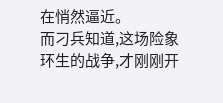在悄然逼近。
而刁兵知道,这场险象环生的战争,才刚刚开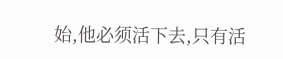始,他必须活下去,只有活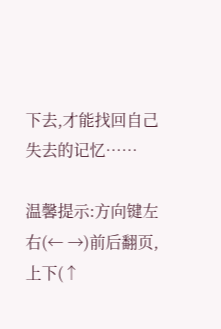下去,才能找回自己失去的记忆……

温馨提示:方向键左右(← →)前后翻页,上下(↑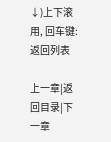↓)上下滚用, 回车键:返回列表

上一章|返回目录|下一章